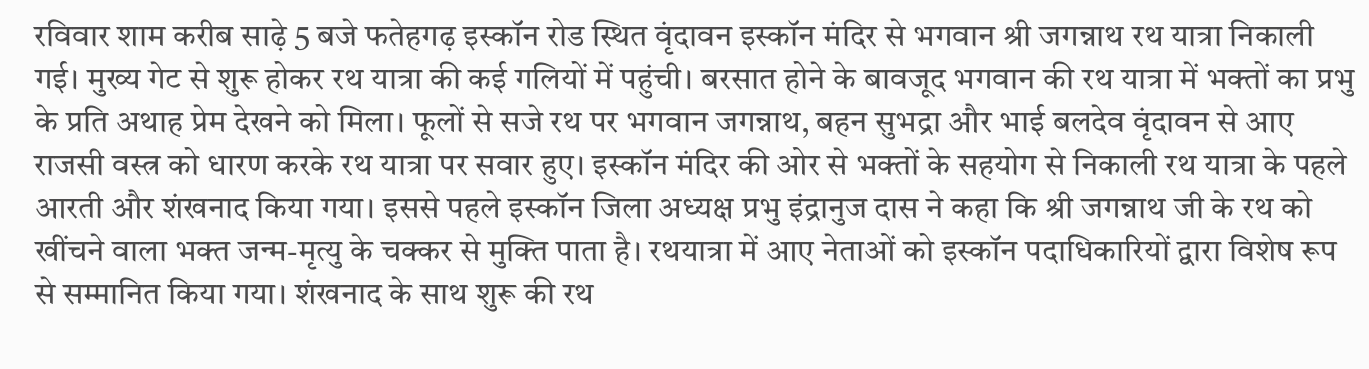रविवार शाम करीब साढ़े 5 बजे फतेहगढ़ इस्कॉन रोड स्थित वृंदावन इस्कॉन मंदिर से भगवान श्री जगन्नाथ रथ यात्रा निकाली गई। मुख्य गेट से शुरू होकर रथ यात्रा की कई गलियों में पहुंची। बरसात होने के बावजूद भगवान की रथ यात्रा में भक्तों का प्रभु के प्रति अथाह प्रेम देखने को मिला। फूलों से सजे रथ पर भगवान जगन्नाथ, बहन सुभद्रा और भाई बलदेव वृंदावन से आए राजसी वस्त्र को धारण करके रथ यात्रा पर सवार हुए। इस्कॉन मंदिर की ओर से भक्तों के सहयोग से निकाली रथ यात्रा के पहले आरती और शंखनाद किया गया। इससे पहले इस्कॉन जिला अध्यक्ष प्रभु इंद्रानुज दास ने कहा कि श्री जगन्नाथ जी के रथ को खींचने वाला भक्त जन्म-मृत्यु के चक्कर से मुक्ति पाता है। रथयात्रा में आए नेताओं को इस्कॉन पदाधिकारियों द्वारा विशेष रूप से सम्मानित किया गया। शंखनाद के साथ शुरू की रथ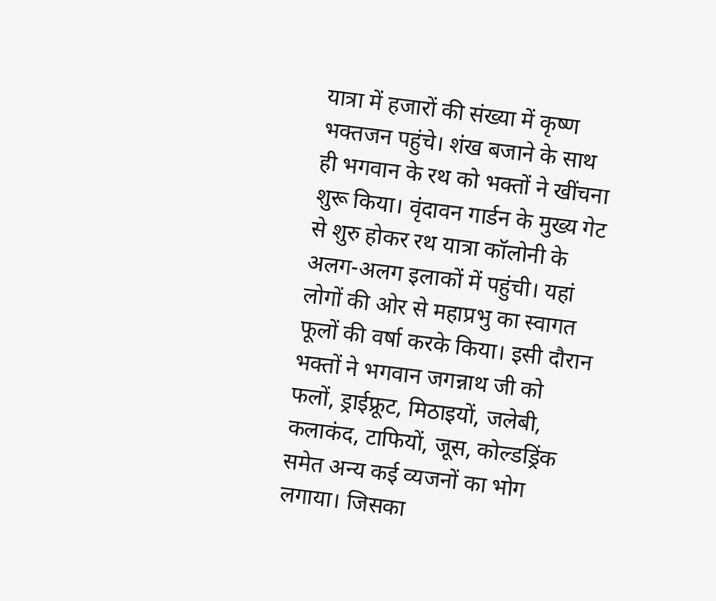यात्रा में हजारों की संख्या में कृष्ण भक्तजन पहुंचे। शंख बजाने के साथ ही भगवान के रथ को भक्तों ने खींचना शुरू किया। वृंदावन गार्डन के मुख्य गेट से शुरु होकर रथ यात्रा कॉलोनी के अलग-अलग इलाकों में पहुंची। यहां लोगों की ओर से महाप्रभु का स्वागत फूलों की वर्षा करके किया। इसी दौरान भक्तों ने भगवान जगन्नाथ जी को फलों, ड्राईफ्रूट, मिठाइयों, जलेबी, कलाकंद, टाफियों, जूस, कोल्डड्रिंक समेत अन्य कई व्यजनों का भोग लगाया। जिसका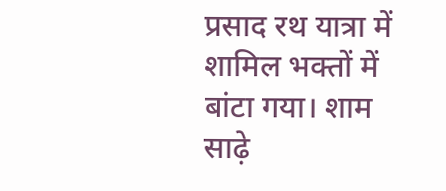प्रसाद रथ यात्रा में शामिल भक्तों में बांटा गया। शाम साढ़े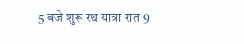5 बजे शुरू रथ यात्रा रात 9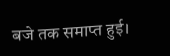बजे तक समाप्त हुई।